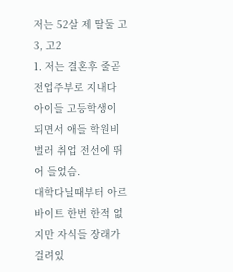저는 52살 제 딸둘 고3, 고2
1. 저는 결혼후 줄곧 전업주부로 지내다 아이들 고등학생이 되면서 애들 학원비 벌러 취업 전선에 뛰어 들었슴.
대학다닐때부터 아르바이트 한번 한적 없지만 자식들 장래가 걸려있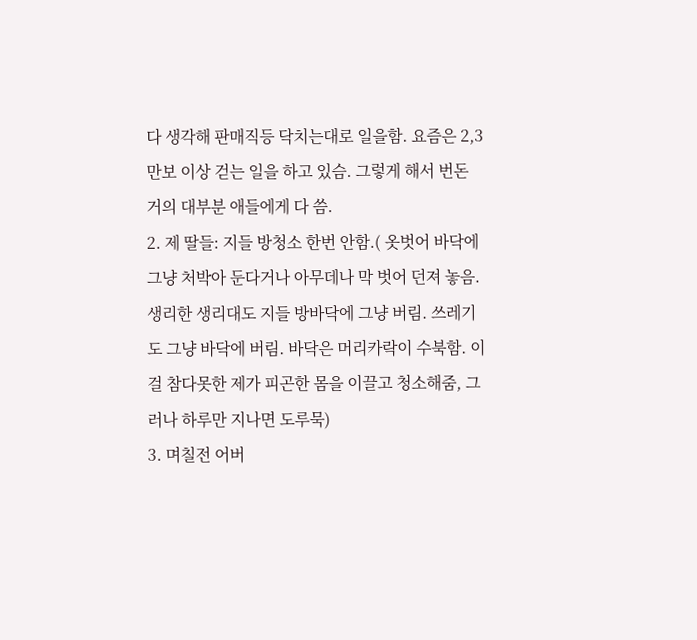다 생각해 판매직등 닥치는대로 일을함. 요즘은 2,3만보 이상 걷는 일을 하고 있슴. 그렇게 해서 번돈 거의 대부분 애들에게 다 씀.
2. 제 딸들: 지들 방청소 한번 안함.( 옷벗어 바닥에 그냥 처박아 둔다거나 아무데나 막 벗어 던져 놓음. 생리한 생리대도 지들 방바닥에 그냥 버림. 쓰레기도 그냥 바닥에 버림. 바닥은 머리카락이 수북함. 이걸 참다못한 제가 피곤한 몸을 이끌고 청소해줌, 그러나 하루만 지나면 도루묵)
3. 며칠전 어버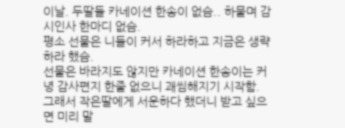이날. 두딸들 카네이션 한송이 없슴.. 하물며 감시인사 한마디 없슴.
평소 선물은 니들이 커서 하라하고 지금은 생략하라 했슴.
선물은 바라지도 않지만 카네이션 한송이는 커녕 감사편지 한줄 없으니 괘씸해지기 시작함.
그래서 작은딸에게 서운하다 했더니 받고 싶으면 미리 말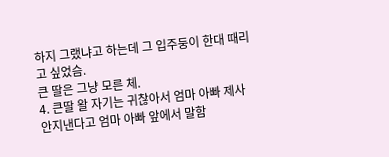하지 그랬냐고 하는데 그 입주둥이 한대 때리고 싶었슴.
큰 딸은 그냥 모른 체.
4. 큰딸 왈 자기는 귀찮아서 엄마 아빠 제사 안지낸다고 엄마 아빠 앞에서 말함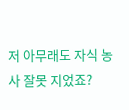저 아무래도 자식 농사 잘못 지었죠?